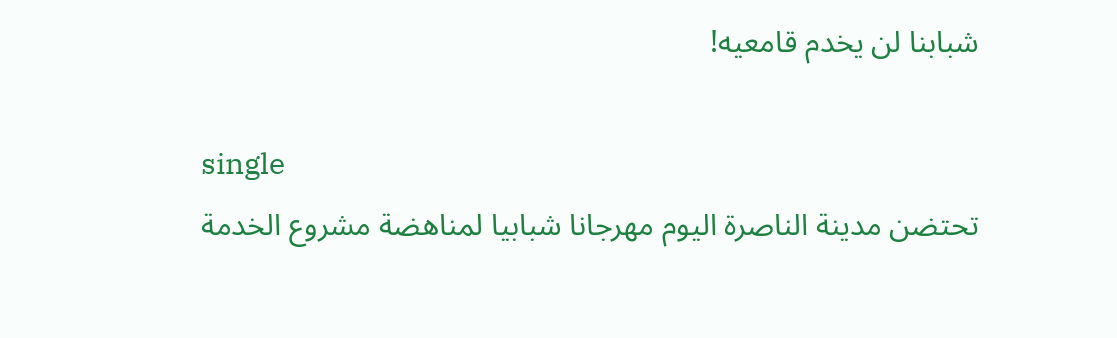شبابنا لن يخدم قامعيه!

single
تحتضن مدينة الناصرة اليوم مهرجانا شبابيا لمناهضة مشروع الخدمة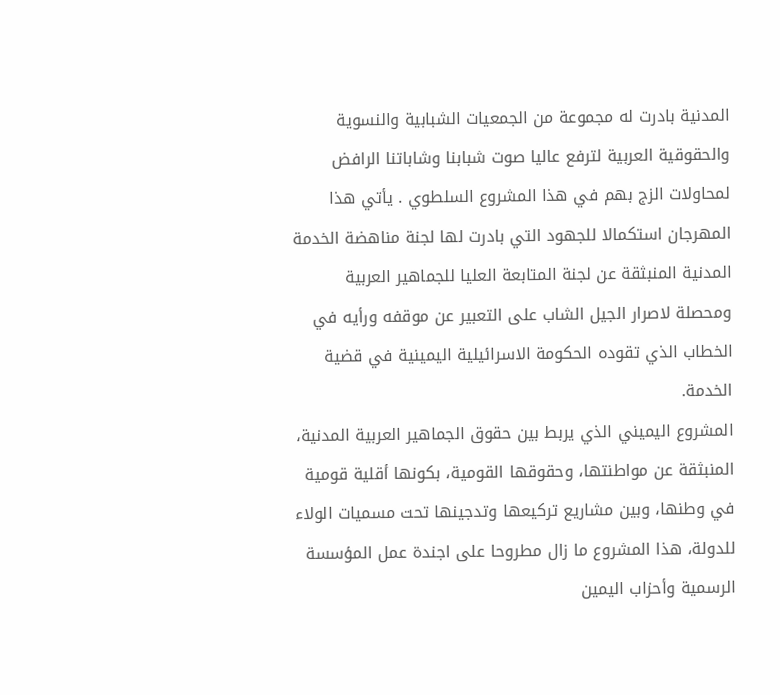المدنية بادرت له مجموعة من الجمعيات الشبابية والنسوية والحقوقية العربية لترفع عاليا صوت شبابنا وشاباتنا الرافض لمحاولات الزج بهم في هذا المشروع السلطوي . يأتي هذا المهرجان استكمالا للجهود التي بادرت لها لجنة مناهضة الخدمة المدنية المنبثقة عن لجنة المتابعة العليا للجماهير العربية ومحصلة لاصرار الجيل الشاب على التعبير عن موقفه ورأيه في الخطاب الذي تقوده الحكومة الاسرائيلية اليمينية في قضية الخدمة.
المشروع اليميني الذي يربط بين حقوق الجماهير العربية المدنية، المنبثقة عن مواطنتها، وحقوقها القومية، بكونها أقلية قومية في وطنها، وبين مشاريع تركيعها وتدجينها تحت مسميات الولاء للدولة، هذا المشروع ما زال مطروحا على اجندة عمل المؤسسة الرسمية وأحزاب اليمين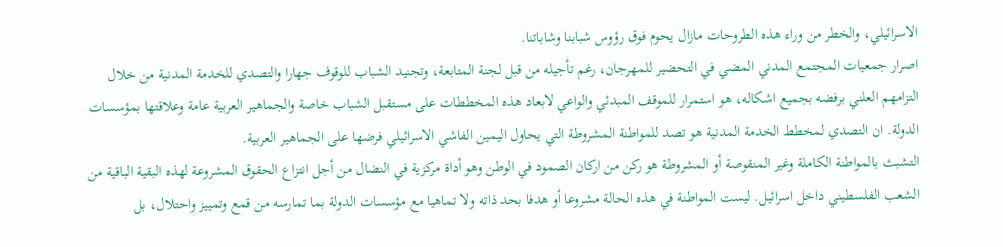الاسرائيلي، والخطر من وراء هذه الطروحات مازال يحوم فوق رؤوس شبابنا وشاباتنا.
اصرار جمعيات المجتمع المدني المضي في التحضير للمهرجان، رغم تأجيله من قبل لجنة المتابعة، وتجنيد الشباب للوقوف جهارا والتصدي للخدمة المدنية من خلال التزامهم العلني برفضه بجميع اشكاله، هو استمرار للموقف المبدئي والواعي لابعاد هذه المخططات على مستقبل الشباب خاصة والجماهير العربية عامة وعلاقتها بمؤسسات الدولة. ان التصدي لمخطط الخدمة المدنية هو تصد للمواطنة المشروطة التي يحاول اليمين الفاشي الاسرائيلي فرضها على الجماهير العربية.
التشبث بالمواطنة الكاملة وغير المنقوصة أو المشروطة هو ركن من اركان الصمود في الوطن وهو أداة مركزية في النضال من أجل انتزاع الحقوق المشروعة لهذه البقية الباقية من الشعب الفلسطيني داخل اسرائيل. ليست المواطنة في هذه الحالة مشروعا أو هدفا بحد ذاته ولا تماهيا مع مؤسسات الدولة بما تمارسه من قمع وتمييز واحتلال، بل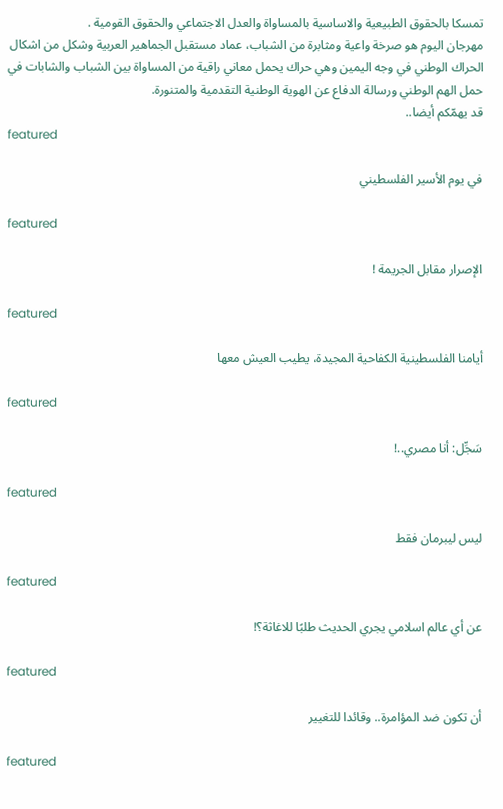تمسكا بالحقوق الطبيعية والاساسية بالمساواة والعدل الاجتماعي والحقوق القومية .
مهرجان اليوم هو صرخة واعية ومثابرة من الشباب، عماد مستقبل الجماهير العربية وشكل من اشكال الحراك الوطني في وجه اليمين وهي حراك يحمل معاني راقية من المساواة بين الشباب والشابات في حمل الهم الوطني ورسالة الدفاع عن الهوية الوطنية التقدمية والمتنورة.
قد يهمّكم أيضا..
featured

في يوم الأسير الفلسطيني

featured

الإصرار مقابل الجريمة !

featured

أيامنا الفلسطينية الكفاحية المجيدة، يطيب العيش معها

featured

سَجِّل: أنا مصري..!

featured

ليس ليبرمان فقط

featured

عن أي عالم اسلامي يجري الحديث طلبًا للاغاثة؟!

featured

أن تكون ضد المؤامرة.. وقائدا للتغيير

featured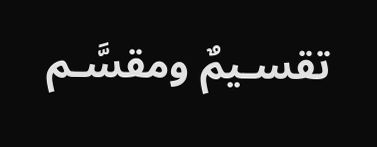تقسـيمٌ ومقسَّـم